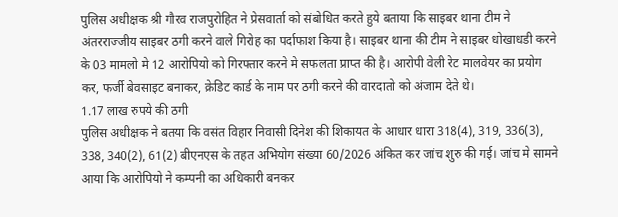पुलिस अधीक्षक श्री गौरव राजपुरोहित ने प्रेसवार्ता को संबोधित करते हुये बताया कि साइबर थाना टीम ने अंतरराज्जीय साइबर ठगी करने वाले गिरोह का पर्दाफाश किया है। साइबर थाना की टीम ने साइबर धोखाधडी करने के 03 मामलो मे 12 आरोपियो को गिरफ्तार करने मे सफलता प्राप्त की है। आरोपी वेली रेट मालवेयर का प्रयोग कर, फर्जी बेवसाइट बनाकर, क्रेडिट कार्ड के नाम पर ठगी करने की वारदातो को अंजाम देते थे।
1.17 लाख रुपये की ठगी
पुलिस अधीक्षक ने बतया कि वसंत विहार निवासी दिनेश की शिकायत के आधार धारा 318(4), 319, 336(3), 338, 340(2), 61(2) बीएनएस के तहत अभियोग संख्या 60/2026 अंकित कर जांच शुरु की गई। जांच मे सामने आया कि आरोपियो ने कम्पनी का अधिकारी बनकर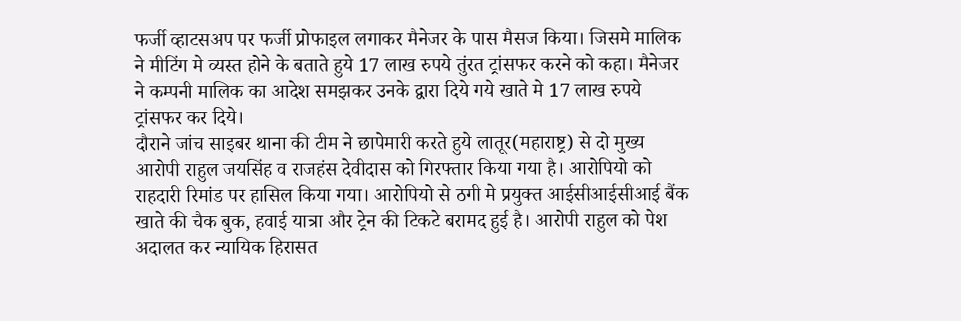फर्जी व्हाटसअप पर फर्जी प्रोफाइल लगाकर मैनेजर के पास मैसज किया। जिसमे मालिक ने मीटिंग मे व्यस्त होने के बताते हुये 17 लाख रुपये तुंरत ट्रांसफर करने को कहा। मैनेजर ने कम्पनी मालिक का आदेश समझकर उनके द्वारा दिये गये खाते मे 17 लाख रुपये ट्रांसफर कर दिये।
दौराने जांच साइबर थाना की टीम ने छापेमारी करते हुये लातूर(महाराष्ट्र) से दो मुख्य आरोपी राहुल जयसिंह व राजहंस देवीदास को गिरफ्तार किया गया है। आरोपियो को राहदारी रिमांड पर हासिल किया गया। आरोपियो से ठगी मे प्रयुक्त आईसीआईसीआई बैंक खाते की चैक बुक, हवाई यात्रा और ट्रेन की टिकटे बरामद हुई है। आरोपी राहुल को पेश अदालत कर न्यायिक हिरासत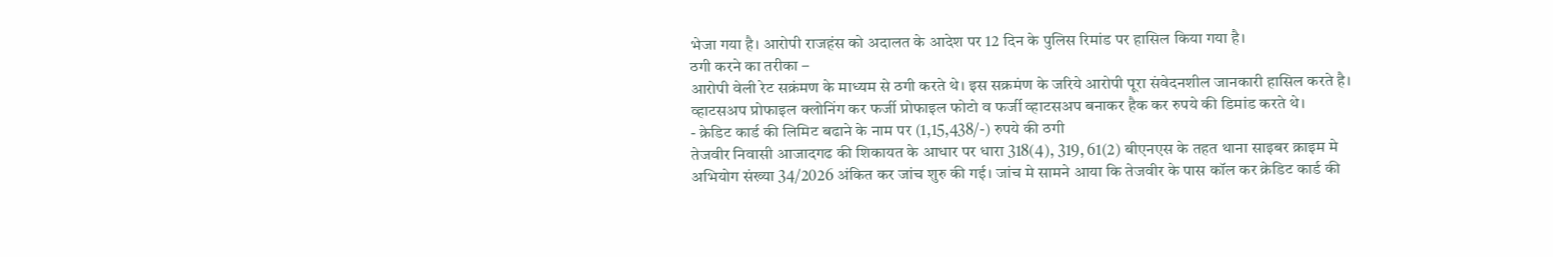भेजा गया है। आरोपी राजहंस को अदालत के आदेश पर 12 दिन के पुलिस रिमांड पर हासिल किया गया है।
ठगी करने का तरीका –
आरोपी वेली रेट सक्रंमण के माध्यम से ठगी करते थे। इस सक्रमंण के जरिये आरोपी पूरा संवेदनशील जानकारी हासिल करते है। व्हाटसअप प्रोफाइल क्लोनिंग कर फर्जी प्रोफाइल फोटो व फर्जी व्हाटसअप बनाकर हैक कर रुपये की डिमांड करते थे।
- क्रेडिट कार्ड की लिमिट बढाने के नाम पर (1,15,438/-) रुपये की ठगी
तेजवीर निवासी आजादगढ की शिकायत के आधार पर धारा 318(4), 319, 61(2) बीएनएस के तहत थाना साइबर क्राइम मे अभियोग संख्या 34/2026 अंकित कर जांच शुरु की गई। जांच मे सामने आया कि तेजवीर के पास कॉल कर क्रेडिट कार्ड की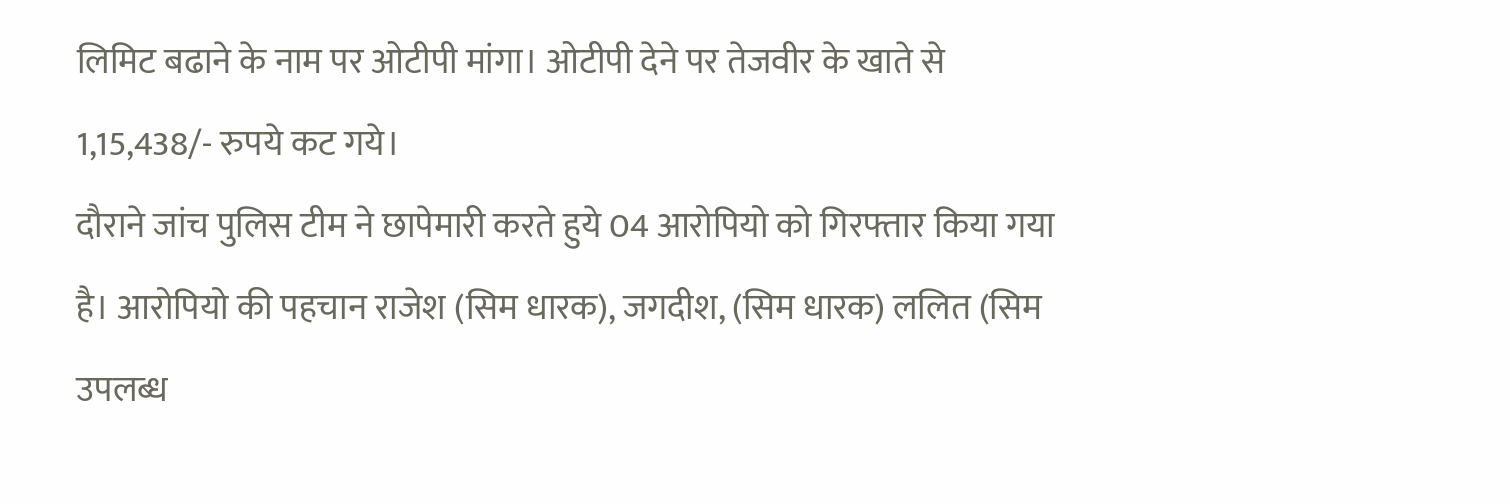लिमिट बढाने के नाम पर ओटीपी मांगा। ओटीपी देने पर तेजवीर के खाते से 1,15,438/- रुपये कट गये।
दौराने जांच पुलिस टीम ने छापेमारी करते हुये 04 आरोपियो को गिरफ्तार किया गया है। आरोपियो की पहचान राजेश (सिम धारक), जगदीश, (सिम धारक) ललित (सिम उपलब्ध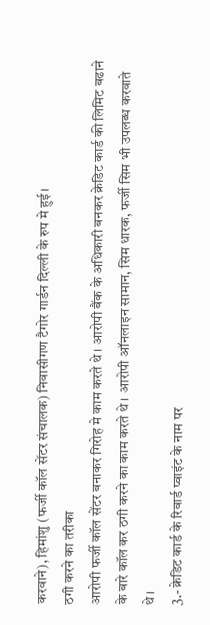करवाने), हिमांशु (फर्जी कॉल सेंटर संचालक) निवासीगण टैगोर गार्डन दिल्ली के रुप मे हुई।
ठगी करने का तरीका
आरोपी फर्जी कॉल सेंटर बनाकर गिरोह मे काम करते थे। आरोपी बैंक के अधिकारी बनकर क्रेडिट कार्ड की लिमिट बढाने के बारे कॉल कर ठगी करने का काम करते थे। आरोपी ऑनलाइन सामान, सिम धारक, फर्जी सिम भी उपलब्ध करवाते थे।
3.- क्रेडिट कार्ड के रिवार्ड प्वाइंट के नाम पर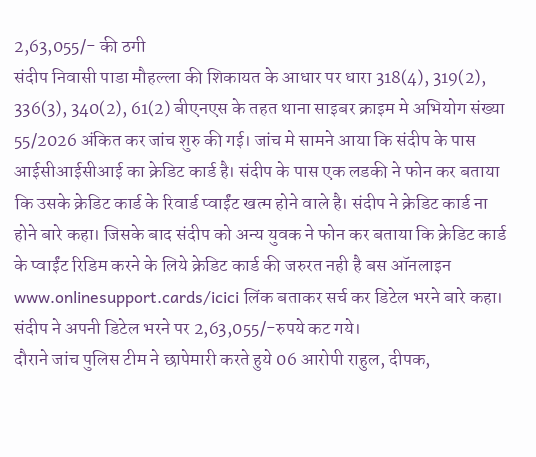2,63,055/- की ठगी
संदीप निवासी पाडा मौहल्ला की शिकायत के आधार पर धारा 318(4), 319(2), 336(3), 340(2), 61(2) बीएनएस के तहत थाना साइबर क्राइम मे अभियोग संख्या 55/2026 अंकित कर जांच शुरु की गई। जांच मे सामने आया कि संदीप के पास आईसीआईसीआई का क्रेडिट कार्ड है। संदीप के पास एक लडकी ने फोन कर बताया कि उसके क्रेडिट कार्ड के रिवार्ड प्वाईंट खत्म होने वाले है। संदीप ने क्रेडिट कार्ड ना होने बारे कहा। जिसके बाद संदीप को अन्य युवक ने फोन कर बताया कि क्रेडिट कार्ड के प्वाईंट रिडिम करने के लिये क्रेडिट कार्ड की जरुरत नही है बस ऑनलाइन www.onlinesupport.cards/icici लिंक बताकर सर्च कर डिटेल भरने बारे कहा। संदीप ने अपनी डिटेल भरने पर 2,63,055/-रुपये कट गये।
दौराने जांच पुलिस टीम ने छापेमारी करते हुये 06 आरोपी राहुल, दीपक,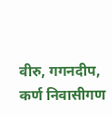वीरु, गगनदीप, कर्ण निवासीगण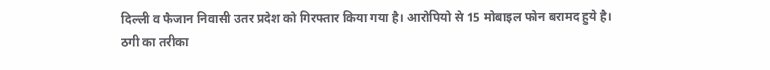दिल्ली व फैजान निवासी उतर प्रदेश को गिरफ्तार किया गया है। आरोपियो से 15 मोबाइल फोन बरामद हुये है।
ठगी का तरीका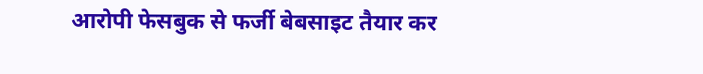आरोपी फेसबुक से फर्जी बेबसाइट तैयार कर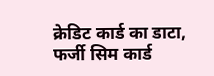क्रेडिट कार्ड का डाटा, फर्जी सिम कार्ड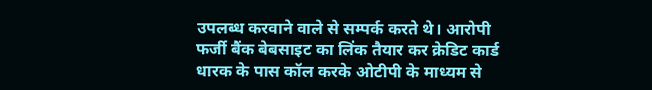उपलब्ध करवाने वाले से सम्पर्क करते थे। आरोपी फर्जी बैंक बेबसाइट का लिंक तैयार कर क्रेडिट कार्ड धारक के पास कॉल करके ओटीपी के माध्यम से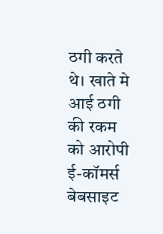ठगी करते थे। खाते मे आई ठगी की रकम को आरोपी ई-कॉमर्स बेबसाइट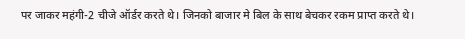पर जाकर महंगी-2 चीजे ऑर्डर करते थे। जिनको बाजार मे बिल के साथ बेचकर रकम प्राप्त करते थे।